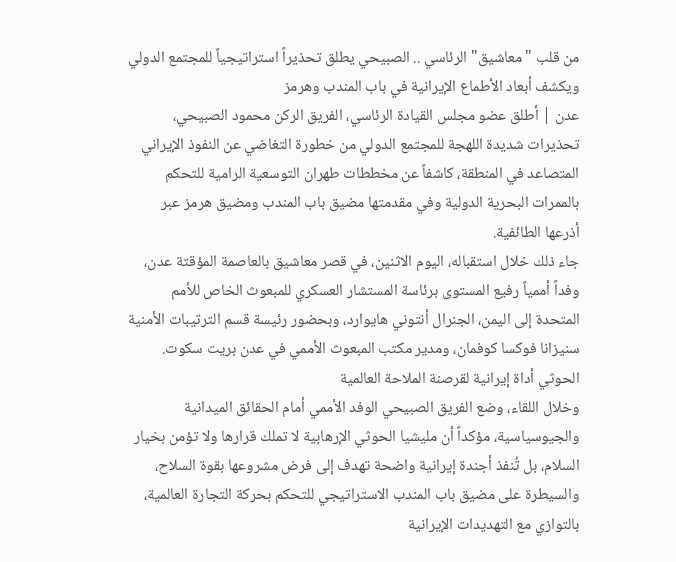من قلب "معاشيق" الرئاسي .. الصبيحي يطلق تحذيراً استراتيجياً للمجتمع الدولي ويكشف أبعاد الأطماع الإيرانية في باب المندب وهرمز
عدن | أطلق عضو مجلس القيادة الرئاسي، الفريق الركن محمود الصبيحي، تحذيرات شديدة اللهجة للمجتمع الدولي من خطورة التغاضي عن النفوذ الإيراني المتصاعد في المنطقة، كاشفاً عن مخططات طهران التوسعية الرامية للتحكم بالممرات البحرية الدولية وفي مقدمتها مضيق باب المندب ومضيق هرمز عبر أذرعها الطائفية.
جاء ذلك خلال استقباله، اليوم الاثنين، في قصر معاشيق بالعاصمة المؤقتة عدن، وفداً أممياً رفيع المستوى برئاسة المستشار العسكري للمبعوث الخاص للأمم المتحدة إلى اليمن، الجنرال أنتوني هايوارد، وبحضور رئيسة قسم الترتيبات الأمنية سنيزانا فوكسا كوفمان، ومدير مكتب المبعوث الأممي في عدن بريت سكوت.
الحوثي أداة إيرانية لقرصنة الملاحة العالمية
وخلال اللقاء، وضع الفريق الصبيحي الوفد الأممي أمام الحقائق الميدانية والجيوسياسية، مؤكداً أن مليشيا الحوثي الإرهابية لا تملك قرارها ولا تؤمن بخيار السلام، بل تُنفذ أجندة إيرانية واضحة تهدف إلى فرض مشروعها بقوة السلاح، والسيطرة على مضيق باب المندب الاستراتيجي للتحكم بحركة التجارة العالمية، بالتوازي مع التهديدات الإيرانية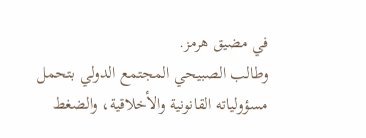في مضيق هرمز.
وطالب الصبيحي المجتمع الدولي بتحمل مسؤولياته القانونية والأخلاقية، والضغط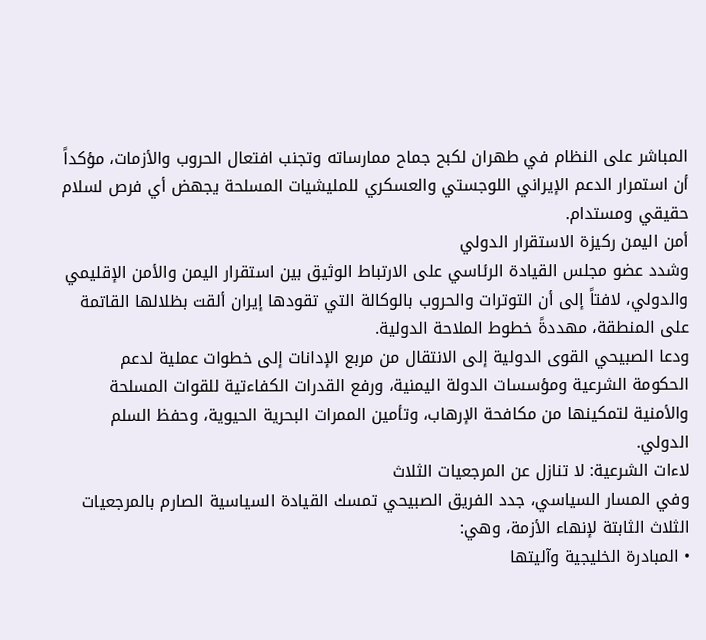المباشر على النظام في طهران لكبح جماح ممارساته وتجنب افتعال الحروب والأزمات، مؤكداً أن استمرار الدعم الإيراني اللوجستي والعسكري للمليشيات المسلحة يجهض أي فرص لسلام حقيقي ومستدام.
أمن اليمن ركيزة الاستقرار الدولي
وشدد عضو مجلس القيادة الرئاسي على الارتباط الوثيق بين استقرار اليمن والأمن الإقليمي والدولي، لافتاً إلى أن التوترات والحروب بالوكالة التي تقودها إيران ألقت بظلالها القاتمة على المنطقة، مهددةً خطوط الملاحة الدولية.
ودعا الصبيحي القوى الدولية إلى الانتقال من مربع الإدانات إلى خطوات عملية لدعم الحكومة الشرعية ومؤسسات الدولة اليمنية، ورفع القدرات الكفاءتية للقوات المسلحة والأمنية لتمكينها من مكافحة الإرهاب، وتأمين الممرات البحرية الحيوية، وحفظ السلم الدولي.
لاءات الشرعية: لا تنازل عن المرجعيات الثلاث
وفي المسار السياسي، جدد الفريق الصبيحي تمسك القيادة السياسية الصارم بالمرجعيات الثلاث الثابتة لإنهاء الأزمة، وهي:
• المبادرة الخليجية وآليتها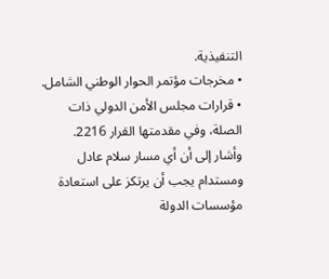التنفيذية.
• مخرجات مؤتمر الحوار الوطني الشامل.
• قرارات مجلس الأمن الدولي ذات الصلة، وفي مقدمتها القرار 2216.
وأشار إلى أن أي مسار سلام عادل ومستدام يجب أن يرتكز على استعادة مؤسسات الدولة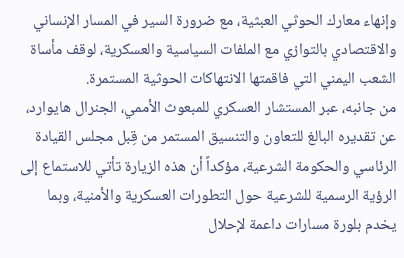وإنهاء معارك الحوثي العبثية، مع ضرورة السير في المسار الإنساني والاقتصادي بالتوازي مع الملفات السياسية والعسكرية، لوقف مأساة الشعب اليمني التي فاقمتها الانتهاكات الحوثية المستمرة.
من جانبه، عبر المستشار العسكري للمبعوث الأممي، الجنرال هايوارد، عن تقديره البالغ للتعاون والتنسيق المستمر من قِبل مجلس القيادة الرئاسي والحكومة الشرعية، مؤكداً أن هذه الزيارة تأتي للاستماع إلى الرؤية الرسمية للشرعية حول التطورات العسكرية والأمنية، وبما يخدم بلورة مسارات داعمة لإحلال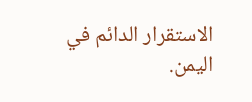الاستقرار الدائم في اليمن.